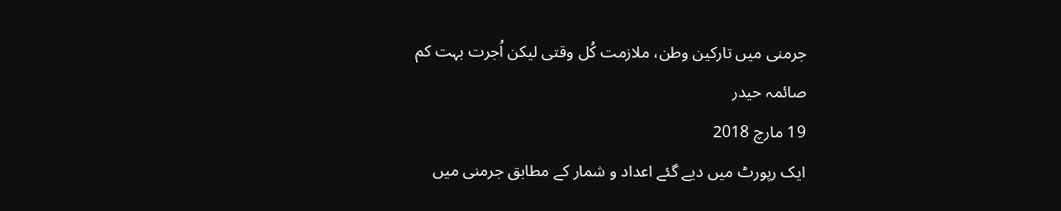جرمنی میں تارکین وطن، ملازمت کُل وقتی لیکن اُجرت بہت کم
صائمہ حیدر
19 مارچ 2018
ایک رپورٹ میں دیے گئے اعداد و شمار کے مطابق جرمنی میں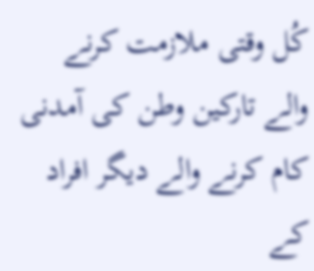کُل وقتی ملازمت کرنے والے تارکین وطن کی آمدنی کام کرنے والے دیگر افراد کے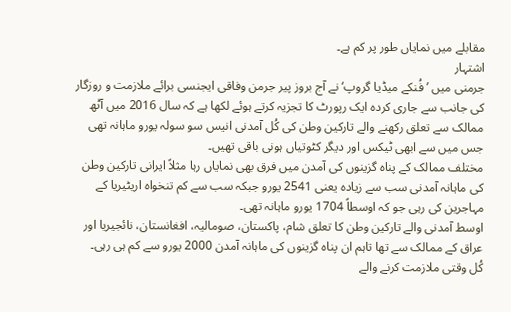مقابلے میں نمایاں طور پر کم ہے۔
اشتہار
جرمنی میں ’فُنکے میڈیا گروپ‘ نے آج بروز پیر جرمن وفاقی ایجنسی برائے ملازمت و روزگار کی جانب سے جاری کردہ ایک رپورٹ کا تجزیہ کرتے ہوئے لکھا ہے کہ سال 2016 میں آٹھ ممالک سے تعلق رکھنے والے تارکین وطن کی کُل آمدنی انیس سو سولہ یورو ماہانہ تھی جس میں سے ابھی ٹیکس اور دیگر کٹوتیاں ہونی باقی تھیں۔
مختلف ممالک کے پناہ گزینوں کی آمدن میں فرق بھی نمایاں رہا مثلاً ایرانی تارکین وطن کی ماہانہ آمدنی سب سے زیادہ یعنی 2541 یورو جبکہ سب سے کم تنخواہ اریٹیریا کے مہاجرین کی رہی جو کہ اوسطاً 1704 یورو ماہانہ تھی۔
اوسط آمدنی والے تارکین وطن کا تعلق شام، پاکستان، صومالیہ، افغانستان، نائجیریا اور عراق کے ممالک سے تھا تاہم ان پناہ گزینوں کی ماہانہ آمدن 2000 یورو سے کم ہی رہی۔
کُل وقتی ملازمت کرنے والے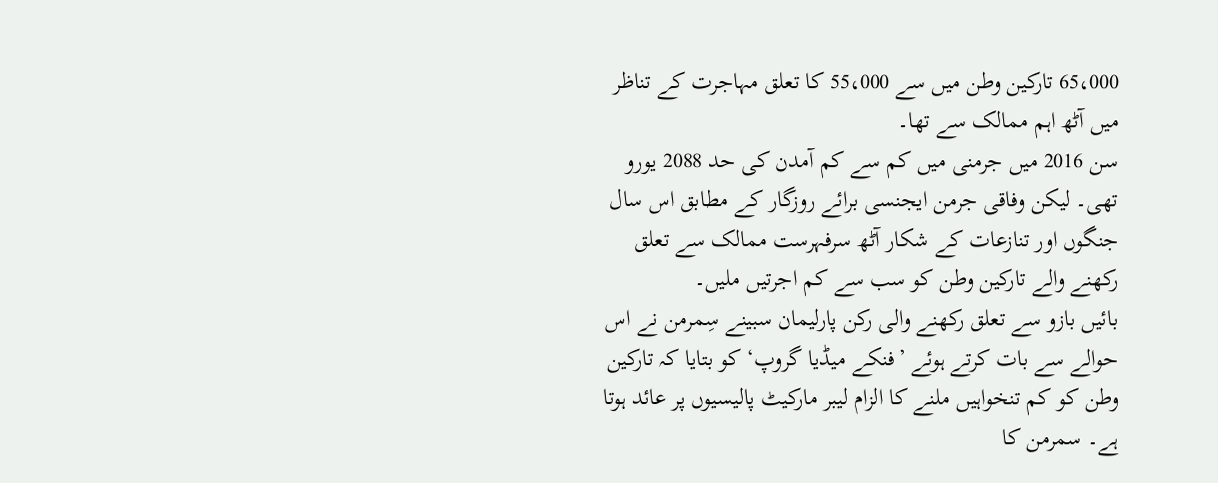65،000 تارکین وطن میں سے 55،000 کا تعلق مہاجرت کے تناظر میں آٹھ اہم ممالک سے تھا۔
سن 2016 میں جرمنی میں کم سے کم آمدن کی حد 2088 یورو تھی۔ لیکن وفاقی جرمن ایجنسی برائے روزگار کے مطابق اس سال جنگوں اور تنازعات کے شکار آٹھ سرفہرست ممالک سے تعلق رکھنے والے تارکین وطن کو سب سے کم اجرتیں ملیں۔
بائیں بازو سے تعلق رکھنے والی رکن پارلیمان سبینے سِمرمن نے اس حوالے سے بات کرتے ہوئے ’فنکے میڈیا گروپ‘ کو بتایا کہ تارکین وطن کو کم تنخواہیں ملنے کا الزام لیبر مارکیٹ پالیسیوں پر عائد ہوتا ہے۔ سمرمن کا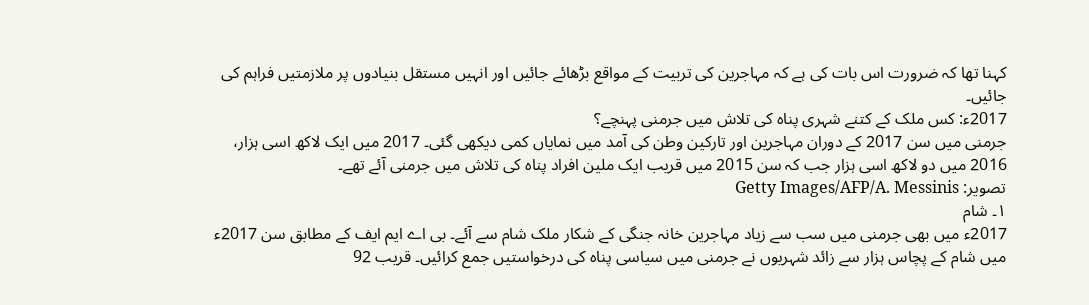کہنا تھا کہ ضرورت اس بات کی ہے کہ مہاجرین کی تربیت کے مواقع بڑھائے جائیں اور انہیں مستقل بنیادوں پر ملازمتیں فراہم کی جائیں۔
2017ء: کس ملک کے کتنے شہری پناہ کی تلاش میں جرمنی پہنچے؟
جرمنی میں سن 2017 کے دوران مہاجرین اور تارکین وطن کی آمد میں نمایاں کمی دیکھی گئی۔ 2017 میں ایک لاکھ اسی ہزار، 2016 میں دو لاکھ اسی ہزار جب کہ سن 2015 میں قریب ایک ملین افراد پناہ کی تلاش میں جرمنی آئے تھے۔
تصویر: Getty Images/AFP/A. Messinis
۱۔ شام
2017ء میں بھی جرمنی میں سب سے زیاد مہاجرین خانہ جنگی کے شکار ملک شام سے آئے۔ بی اے ایم ایف کے مطابق سن 2017ء میں شام کے پچاس ہزار سے زائد شہریوں نے جرمنی میں سیاسی پناہ کی درخواستیں جمع کرائیں۔ قریب 92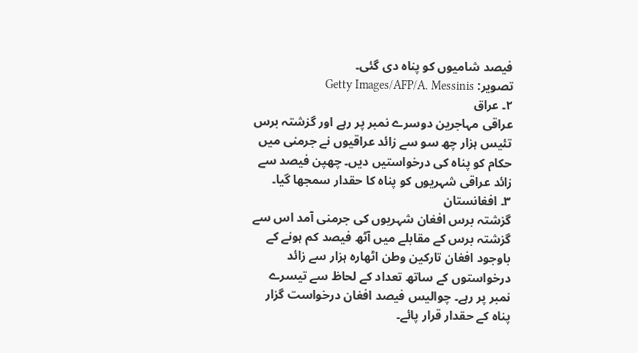فیصد شامیوں کو پناہ دی گئی۔
تصویر: Getty Images/AFP/A. Messinis
۲۔ عراق
عراقی مہاجرین دوسرے نمبر پر رہے اور گزشتہ برس تئیس ہزار چھ سو سے زائد عراقیوں نے جرمنی میں حکام کو پناہ کی درخواستیں دیں۔ چھپن فیصد سے زائد عراقی شہریوں کو پناہ کا حقدار سمجھا گیا۔
۳۔ افغانستان
گزشتہ برس افغان شہریوں کی جرمنی آمد اس سے گزشتہ برس کے مقابلے میں آٹھ فیصد کم ہونے کے باوجود افغان تارکین وطن اٹھارہ ہزار سے زائد درخواستوں کے ساتھ تعداد کے لحاظ سے تیسرے نمبر پر رہے۔ چوالیس فیصد افغان درخواست گزار پناہ کے حقدار قرار پائے۔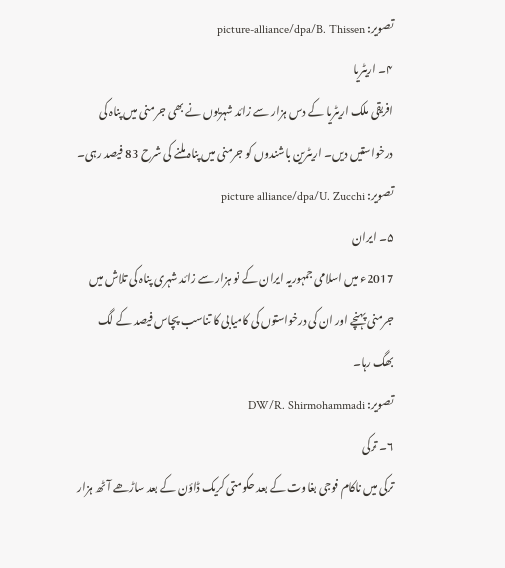تصویر: picture-alliance/dpa/B. Thissen
۴۔ اریٹریا
افریقی ملک اریٹریا کے دس ہزار سے زائد شہریوں نے بھی جرمنی میں پناہ کی درخواستیں دیں۔ اریٹرین باشندوں کو جرمنی میں پناہ ملنے کی شرح 83 فیصد رہی۔
تصویر: picture alliance/dpa/U. Zucchi
۵۔ ایران
2017ء میں اسلامی جمہوریہ ایران کے نو ہزار سے زائد شہری پناہ کی تلاش میں جرمنی پہنچے اور ان کی درخواستوں کی کامیابی کا تناسب پچاس فیصد کے لگ بھگ رہا۔
تصویر: DW/R. Shirmohammadi
۶۔ ترکی
ترکی میں ناکام فوجی بغاوت کے بعد حکومتی کریک ڈاؤن کے بعد ساڑھے آٹھ ہزار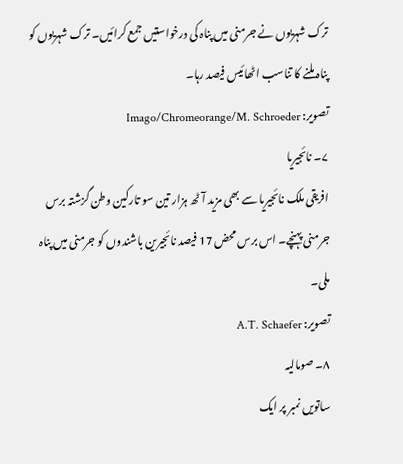ترک شہریوں نے جرمنی میں پناہ کی درخواستیں جمع کرائیں۔ ترک شہریوں کو پناہ ملنے کا تناسب اٹھائیس فیصد رہا۔
تصویر: Imago/Chromeorange/M. Schroeder
۷۔ نائجیریا
افریقی ملک نائجیریا سے بھی مزید آٹھ ہزار تین سو تارکین وطن گزشتہ برس جرمنی پہنچے۔ اس برس محض 17 فیصد نائجیرین باشندوں کو جرمنی میں پناہ ملی۔
تصویر: A.T. Schaefer
۸۔ صومالیہ
ساتویں نمبر پر ایک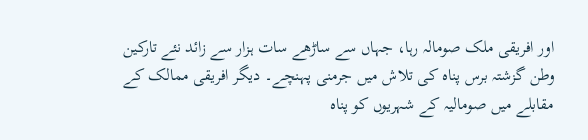اور افریقی ملک صومالہ رہا، جہاں سے ساڑھے سات ہزار سے زائد نئے تارکین وطن گزشتہ برس پناہ کی تلاش میں جرمنی پہنچے۔ دیگر افریقی ممالک کے مقابلے میں صومالیہ کے شہریوں کو پناہ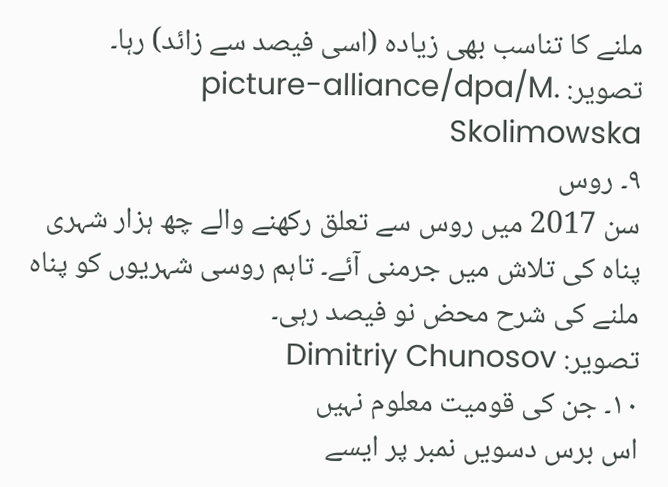ملنے کا تناسب بھی زیادہ (اسی فیصد سے زائد) رہا۔
تصویر: picture-alliance/dpa/M. Skolimowska
۹۔ روس
سن 2017 میں روس سے تعلق رکھنے والے چھ ہزار شہری پناہ کی تلاش میں جرمنی آئے۔ تاہم روسی شہریوں کو پناہ ملنے کی شرح محض نو فیصد رہی۔
تصویر: Dimitriy Chunosov
۱۰۔ جن کی قومیت معلوم نہیں
اس برس دسویں نمبر پر ایسے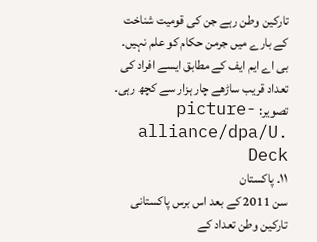تارکین وطن رہے جن کی قومیت شناخت کے بارے میں جرمن حکام کو علم نہیں۔ بی اے ایم ایف کے مطابق ایسے افراد کی تعداد قریب ساڑھے چار ہزار سے کچھ رہی۔
تصویر: picture-alliance/dpa/U. Deck
۱۱۔ پاکستان
سن 2011 کے بعد اس برس پاکستانی تارکین وطن تعداد کے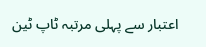اعتبار سے پہلی مرتبہ ٹاپ ٹین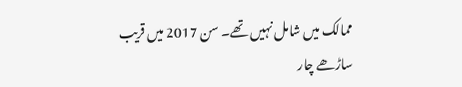ممالک میں شامل نہیں تھے۔ سن 2017 میں قریب ساڑھے چار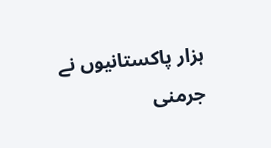ہزار پاکستانیوں نے جرمنی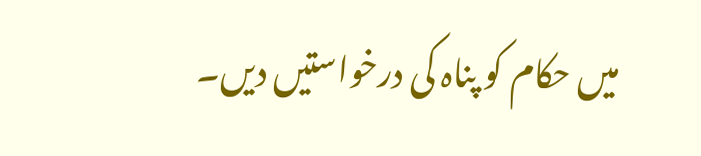میں حکام کو پناہ کی درخواستیں دیں۔